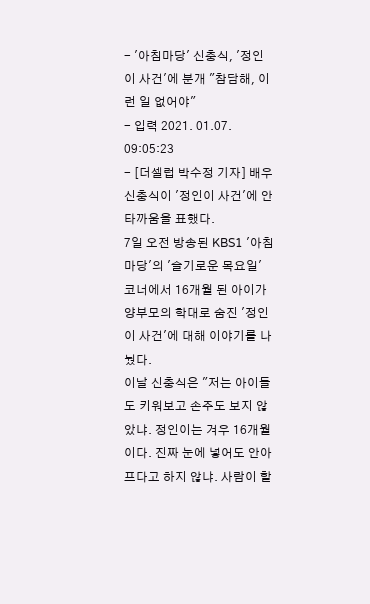- '아침마당' 신충식, '정인이 사건'에 분개 "참담해, 이런 일 없어야"
- 입력 2021. 01.07. 09:05:23
- [더셀럽 박수정 기자] 배우 신충식이 '정인이 사건'에 안타까움을 표했다.
7일 오전 방송된 KBS1 '아침마당'의 '슬기로운 목요일' 코너에서 16개월 된 아이가 양부모의 학대로 숨진 '정인이 사건'에 대해 이야기를 나눴다.
이날 신충식은 "저는 아이들도 키워보고 손주도 보지 않았냐. 정인이는 겨우 16개월이다. 진짜 눈에 넣어도 안아프다고 하지 않냐. 사람이 할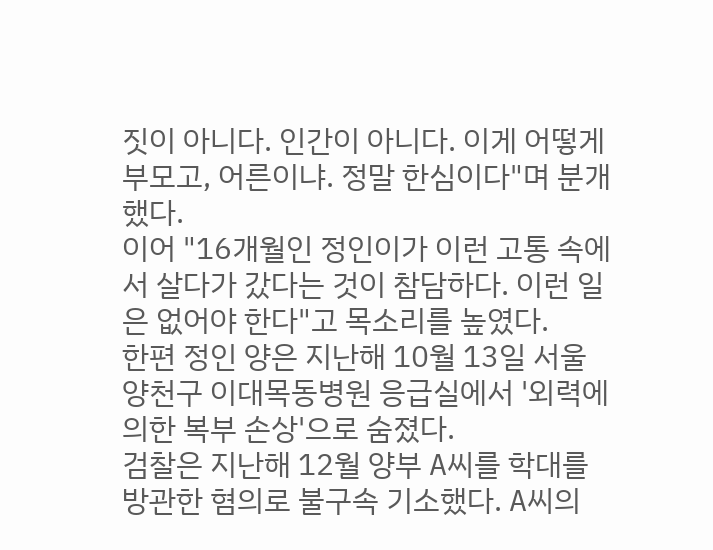짓이 아니다. 인간이 아니다. 이게 어떻게 부모고, 어른이냐. 정말 한심이다"며 분개했다.
이어 "16개월인 정인이가 이런 고통 속에서 살다가 갔다는 것이 참담하다. 이런 일은 없어야 한다"고 목소리를 높였다.
한편 정인 양은 지난해 10월 13일 서울 양천구 이대목동병원 응급실에서 '외력에 의한 복부 손상'으로 숨졌다.
검찰은 지난해 12월 양부 A씨를 학대를 방관한 혐의로 불구속 기소했다. A씨의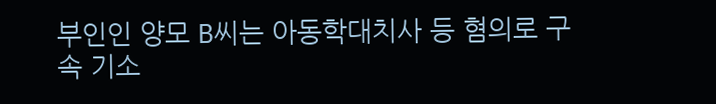부인인 양모 B씨는 아동학대치사 등 혐의로 구속 기소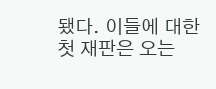됐다. 이들에 대한 첫 재판은 오는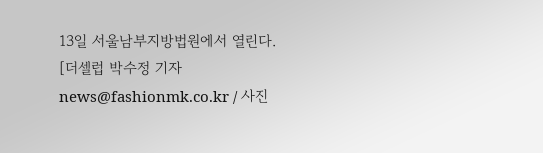13일 서울남부지방법원에서 열린다.
[더셀럽 박수정 기자 news@fashionmk.co.kr / 사진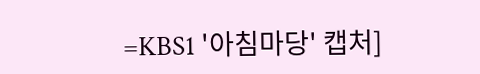=KBS1 '아침마당' 캡처]